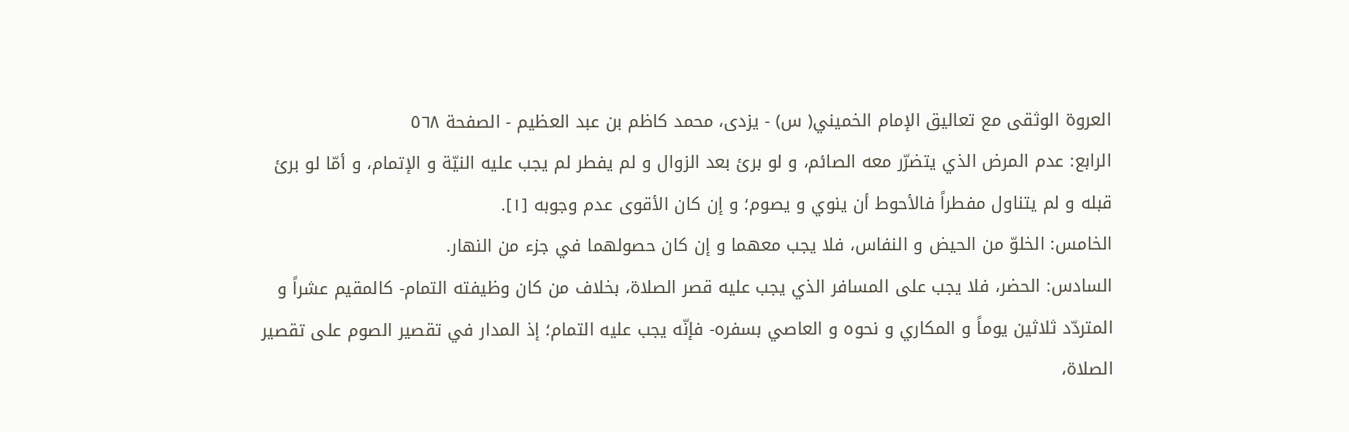العروة الوثقى مع تعاليق الإمام الخميني( س) - يزدى، محمد كاظم بن عبد العظيم - الصفحة ٥٦٨
الرابع: عدم المرض الذي يتضرّر معه الصائم، و لو برئ بعد الزوال و لم يفطر لم يجب عليه النيّة و الإتمام، و أمّا لو برئ قبله و لم يتناول مفطراً فالأحوط أن ينوي و يصوم؛ و إن كان الأقوى عدم وجوبه [١].
الخامس: الخلوّ من الحيض و النفاس، فلا يجب معهما و إن كان حصولهما في جزء من النهار.
السادس: الحضر، فلا يجب على المسافر الذي يجب عليه قصر الصلاة، بخلاف من كان وظيفته التمام- كالمقيم عشراً و المتردّد ثلاثين يوماً و المكاري و نحوه و العاصي بسفره- فإنّه يجب عليه التمام؛ إذ المدار في تقصير الصوم على تقصير الصلاة،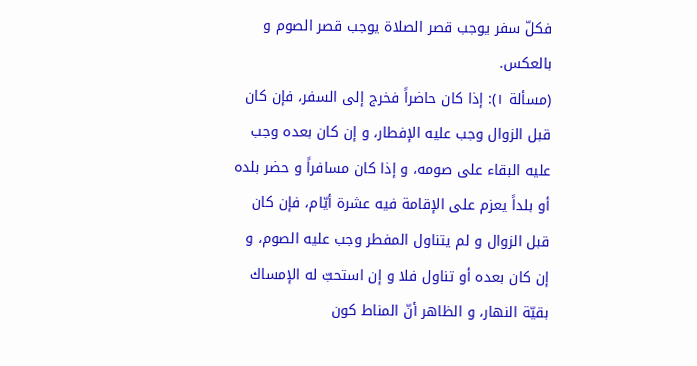فكلّ سفر يوجب قصر الصلاة يوجب قصر الصوم و بالعكس.
(مسألة ١): إذا كان حاضراً فخرج إلى السفر، فإن كان قبل الزوال وجب عليه الإفطار، و إن كان بعده وجب عليه البقاء على صومه، و إذا كان مسافراً و حضر بلده أو بلداً يعزم على الإقامة فيه عشرة أيّام، فإن كان قبل الزوال و لم يتناول المفطر وجب عليه الصوم، و إن كان بعده أو تناول فلا و إن استحبّ له الإمساك بقيّة النهار، و الظاهر أنّ المناط كون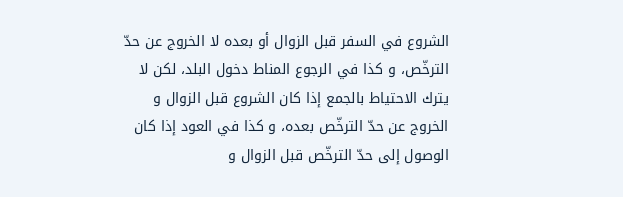الشروع في السفر قبل الزوال أو بعده لا الخروج عن حدّ الترخّص، و كذا في الرجوع المناط دخول البلد، لكن لا يترك الاحتياط بالجمع إذا كان الشروع قبل الزوال و الخروج عن حدّ الترخّص بعده، و كذا في العود إذا كان الوصول إلى حدّ الترخّص قبل الزوال و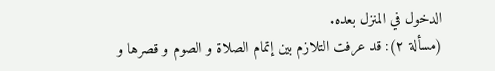الدخول في المنزل بعده.
(مسألة ٢): قد عرفت التلازم بين إتمام الصلاة و الصوم و قصرها و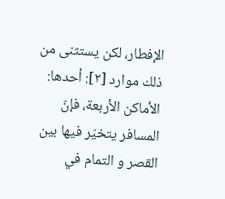الإفطار، لكن يستثنى من ذلك موارد [٢]: أحدها: الأماكن الأربعة، فإنّ المسافر يتخيّر فيها بين القصر و التمام في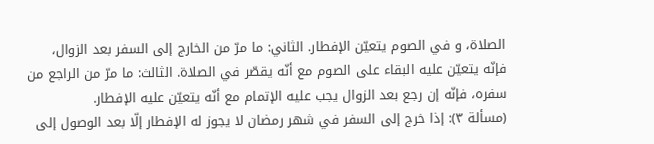الصلاة، و في الصوم يتعيّن الإفطار. الثاني: ما مرّ من الخارج إلى السفر بعد الزوال، فإنّه يتعيّن عليه البقاء على الصوم مع أنّه يقصّر في الصلاة. الثالث: ما مرّ من الراجع من سفره، فإنّه إن رجع بعد الزوال يجب عليه الإتمام مع أنّه يتعيّن عليه الإفطار.
(مسألة ٣): إذا خرج إلى السفر في شهر رمضان لا يجوز له الإفطار إلّا بعد الوصول إلى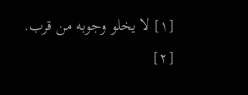[١] لا يخلو وجوبه من قرب.
[٢]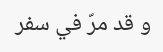و قد مرّ في سفر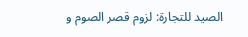الصيد للتجارة: لزوم قصر الصوم و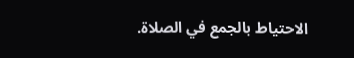الاحتياط بالجمع في الصلاة.